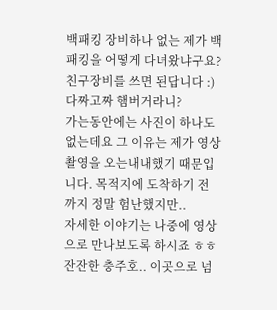백패킹 장비하나 없는 제가 백패킹을 어떻게 다녀왔냐구요? 친구장비를 쓰면 된답니다 :) 다짜고짜 햄버거라니?
가는동안에는 사진이 하나도 없는데요 그 이유는 제가 영상 촬영을 오는내내했기 때문입니다. 목적지에 도착하기 전까지 정말 험난했지만..
자세한 이야기는 나중에 영상으로 만나보도록 하시죠 ㅎㅎ 잔잔한 충주호.. 이곳으로 넘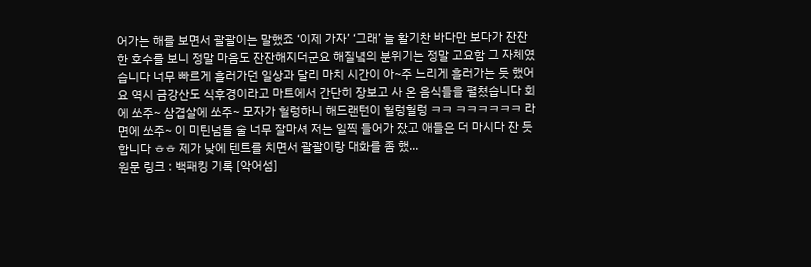어가는 해를 보면서 괄괄이는 말했죠 ‘이제 가자’ ‘그래’ 늘 활기찬 바다만 보다가 잔잔한 호수를 보니 정말 마음도 잔잔해지더군요 해질녘의 분위기는 정말 고요함 그 자체였습니다 너무 빠르게 흘러가던 일상과 달리 마치 시간이 아~주 느리게 흘러가는 듯 했어요 역시 금강산도 식후경이라고 마트에서 간단히 장보고 사 온 음식들을 펼쳤습니다 회에 쏘주~ 삼겹살에 쏘주~ 모자가 헐렁하니 해드랜턴이 헐렁헐렁 ㅋㅋ ㅋㅋㅋㅋㅋㅋ 라면에 쏘주~ 이 미틴넘들 술 너무 잘마셔 저는 일찍 들어가 잤고 애들은 더 마시다 잔 듯 합니다 ㅎㅎ 제가 낮에 텐트를 치면서 괄괄이랑 대화를 좀 했...
원문 링크 : 백패킹 기록 [악어섬]